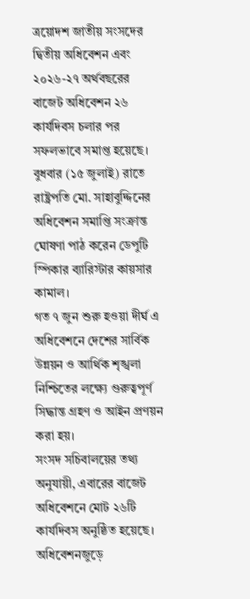ত্রয়োদশ জাতীয় সংসদের দ্বিতীয় অধিবেশন এবং ২০২৬-২৭ অর্থবছরের বাজেট অধিবেশন ২৬ কার্যদিবস চলার পর সফলভাবে সমাপ্ত হয়েছে। বুধবার (১৫ জুলাই) রাতে রাষ্ট্রপতি মো. সাহাবুদ্দিনের অধিবেশন সমাপ্তি সংক্রান্ত ঘোষণা পাঠ করেন ডেপুটি স্পিকার ব্যারিস্টার কায়সার কামাল।
গত ৭ জুন শুরু হওয়া দীর্ঘ এ অধিবেশনে দেশের সার্বিক উন্নয়ন ও আর্থিক শৃঙ্খলা নিশ্চিতের লক্ষ্যে গুরুত্বপূর্ণ সিদ্ধান্ত গ্রহণ ও আইন প্রণয়ন করা হয়।
সংসদ সচিবালয়ের তথ্য অনুযায়ী, এবারের বাজেট অধিবেশনে মোট ২৬টি কার্যদিবস অনুষ্ঠিত হয়েছে। অধিবেশনজুড়ে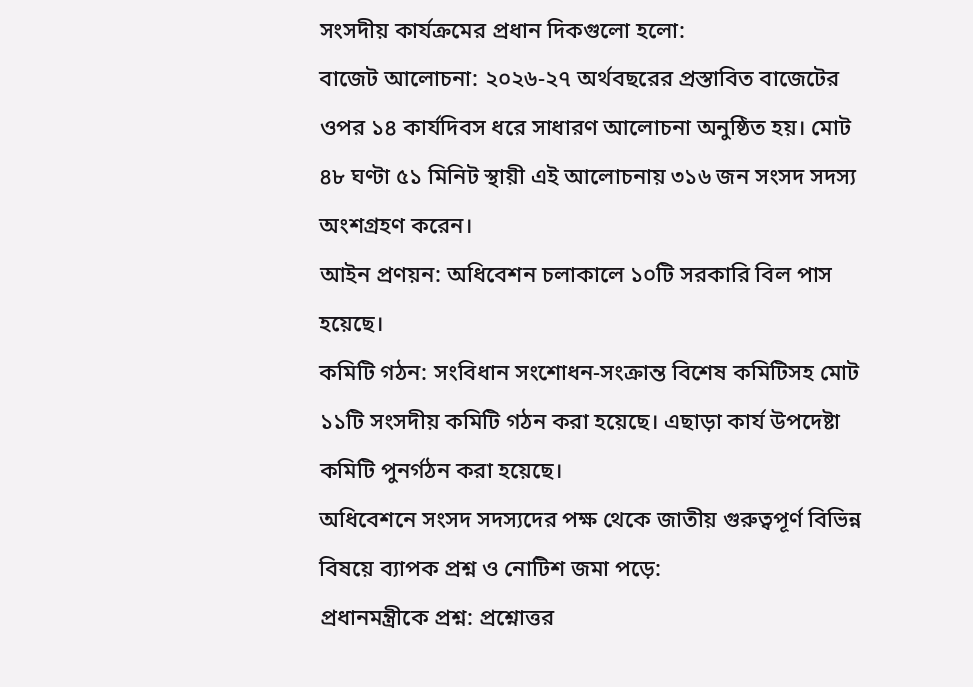সংসদীয় কার্যক্রমের প্রধান দিকগুলো হলো:
বাজেট আলোচনা: ২০২৬-২৭ অর্থবছরের প্রস্তাবিত বাজেটের ওপর ১৪ কার্যদিবস ধরে সাধারণ আলোচনা অনুষ্ঠিত হয়। মোট ৪৮ ঘণ্টা ৫১ মিনিট স্থায়ী এই আলোচনায় ৩১৬ জন সংসদ সদস্য অংশগ্রহণ করেন।
আইন প্রণয়ন: অধিবেশন চলাকালে ১০টি সরকারি বিল পাস হয়েছে।
কমিটি গঠন: সংবিধান সংশোধন-সংক্রান্ত বিশেষ কমিটিসহ মোট ১১টি সংসদীয় কমিটি গঠন করা হয়েছে। এছাড়া কার্য উপদেষ্টা কমিটি পুনর্গঠন করা হয়েছে।
অধিবেশনে সংসদ সদস্যদের পক্ষ থেকে জাতীয় গুরুত্বপূর্ণ বিভিন্ন বিষয়ে ব্যাপক প্রশ্ন ও নোটিশ জমা পড়ে:
প্রধানমন্ত্রীকে প্রশ্ন: প্রশ্নোত্তর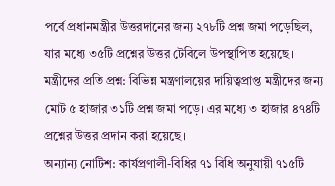পর্বে প্রধানমন্ত্রীর উত্তরদানের জন্য ২৭৮টি প্রশ্ন জমা পড়েছিল, যার মধ্যে ৩৫টি প্রশ্নের উত্তর টেবিলে উপস্থাপিত হয়েছে।
মন্ত্রীদের প্রতি প্রশ্ন: বিভিন্ন মন্ত্রণালয়ের দায়িত্বপ্রাপ্ত মন্ত্রীদের জন্য মোট ৫ হাজার ৩১টি প্রশ্ন জমা পড়ে। এর মধ্যে ৩ হাজার ৪৭৪টি প্রশ্নের উত্তর প্রদান করা হয়েছে।
অন্যান্য নোটিশ: কার্যপ্রণালী-বিধির ৭১ বিধি অনুযায়ী ৭১৫টি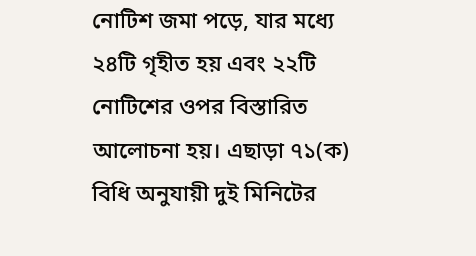নোটিশ জমা পড়ে, যার মধ্যে ২৪টি গৃহীত হয় এবং ২২টি নোটিশের ওপর বিস্তারিত আলোচনা হয়। এছাড়া ৭১(ক) বিধি অনুযায়ী দুই মিনিটের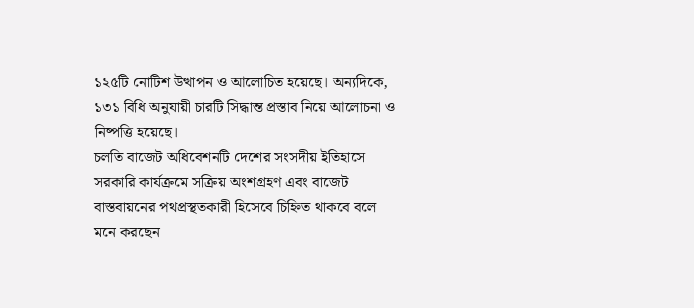১২৫টি নোটিশ উত্থাপন ও আলোচিত হয়েছে। অন্যদিকে, ১৩১ বিধি অনুযায়ী চারটি সিদ্ধান্ত প্রস্তাব নিয়ে আলোচনা ও নিষ্পত্তি হয়েছে।
চলতি বাজেট অধিবেশনটি দেশের সংসদীয় ইতিহাসে সরকারি কার্যক্রমে সক্রিয় অংশগ্রহণ এবং বাজেট বাস্তবায়নের পথপ্রস্থতকারী হিসেবে চিহ্নিত থাকবে বলে মনে করছেন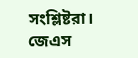সংশ্লিষ্টরা।
জেএস